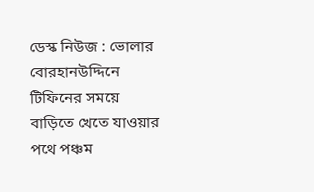ডেস্ক নিউজ : ভোলার বোরহানউদ্দিনে টিফিনের সময়ে বাড়িতে খেতে যাওয়ার পথে পঞ্চম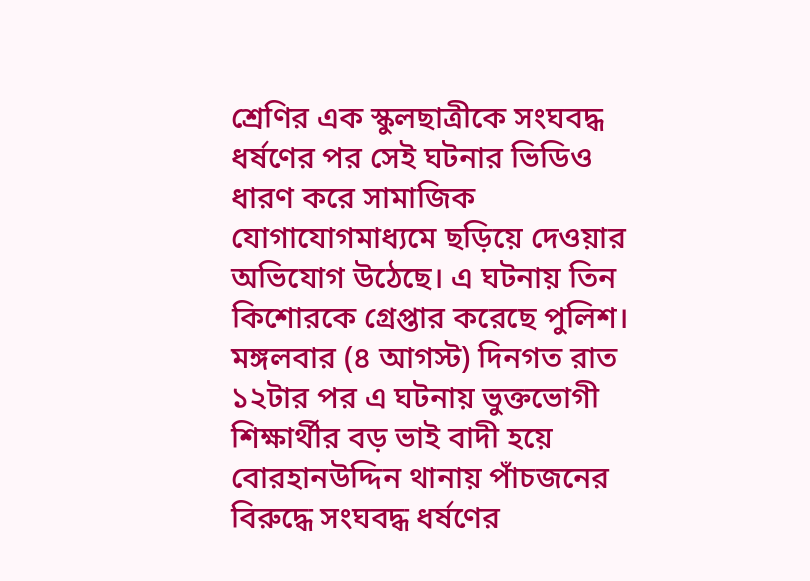শ্রেণির এক স্কুলছাত্রীকে সংঘবদ্ধ ধর্ষণের পর সেই ঘটনার ভিডিও ধারণ করে সামাজিক যোগাযোগমাধ্যমে ছড়িয়ে দেওয়ার অভিযোগ উঠেছে। এ ঘটনায় তিন কিশোরকে গ্রেপ্তার করেছে পুলিশ।
মঙ্গলবার (৪ আগস্ট) দিনগত রাত ১২টার পর এ ঘটনায় ভুক্তভোগী শিক্ষার্থীর বড় ভাই বাদী হয়ে বোরহানউদ্দিন থানায় পাঁচজনের বিরুদ্ধে সংঘবদ্ধ ধর্ষণের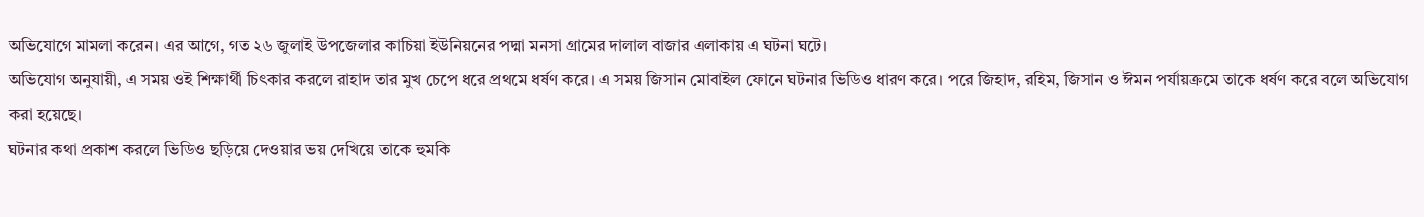অভিযোগে মামলা করেন। এর আগে, গত ২৬ জুলাই উপজেলার কাচিয়া ইউনিয়নের পদ্মা মনসা গ্রামের দালাল বাজার এলাকায় এ ঘটনা ঘটে।
অভিযোগ অনুযায়ী, এ সময় ওই শিক্ষার্থী চিৎকার করলে রাহাদ তার মুখ চেপে ধরে প্রথমে ধর্ষণ করে। এ সময় জিসান মোবাইল ফোনে ঘটনার ভিডিও ধারণ করে। পরে জিহাদ, রহিম, জিসান ও ঈমন পর্যায়ক্রমে তাকে ধর্ষণ করে বলে অভিযোগ করা হয়েছে।
ঘটনার কথা প্রকাশ করলে ভিডিও ছড়িয়ে দেওয়ার ভয় দেখিয়ে তাকে হুমকি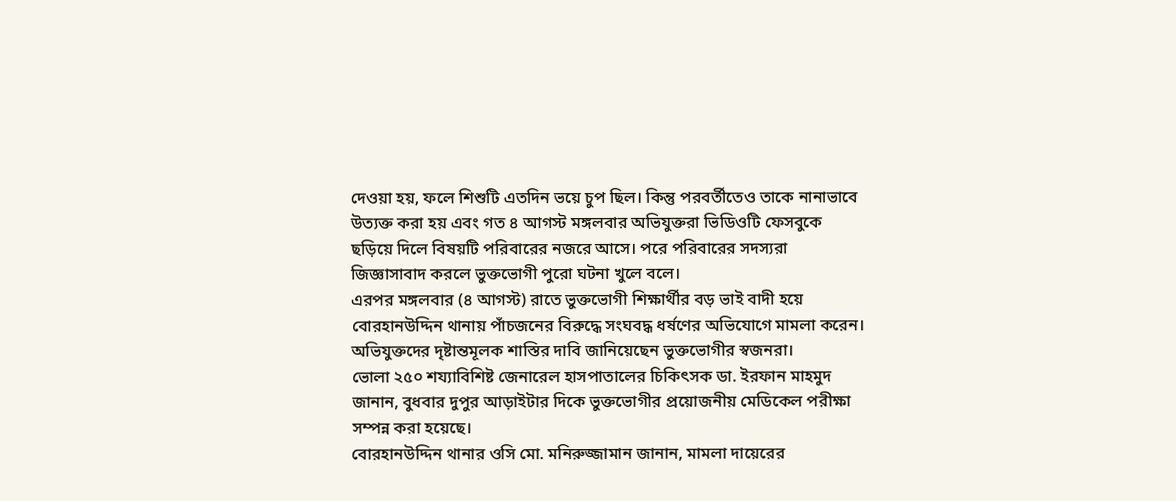দেওয়া হয়, ফলে শিশুটি এতদিন ভয়ে চুপ ছিল। কিন্তু পরবর্তীতেও তাকে নানাভাবে উত্যক্ত করা হয় এবং গত ৪ আগস্ট মঙ্গলবার অভিযুক্তরা ভিডিওটি ফেসবুকে ছড়িয়ে দিলে বিষয়টি পরিবারের নজরে আসে। পরে পরিবারের সদস্যরা জিজ্ঞাসাবাদ করলে ভুক্তভোগী পুরো ঘটনা খুলে বলে।
এরপর মঙ্গলবার (৪ আগস্ট) রাতে ভুক্তভোগী শিক্ষার্থীর বড় ভাই বাদী হয়ে বোরহানউদ্দিন থানায় পাঁচজনের বিরুদ্ধে সংঘবদ্ধ ধর্ষণের অভিযোগে মামলা করেন। অভিযুক্তদের দৃষ্টান্তমূলক শাস্তির দাবি জানিয়েছেন ভুক্তভোগীর স্বজনরা।
ভোলা ২৫০ শয্যাবিশিষ্ট জেনারেল হাসপাতালের চিকিৎসক ডা. ইরফান মাহমুদ জানান, বুধবার দুপুর আড়াইটার দিকে ভুক্তভোগীর প্রয়োজনীয় মেডিকেল পরীক্ষা সম্পন্ন করা হয়েছে।
বোরহানউদ্দিন থানার ওসি মো. মনিরুজ্জামান জানান, মামলা দায়েরের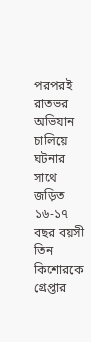পরপরই রাতভর অভিযান চালিয়ে ঘটনার সাথে জড়িত ১৬-১৭ বছর বয়সী তিন কিশোরকে গ্রেপ্তার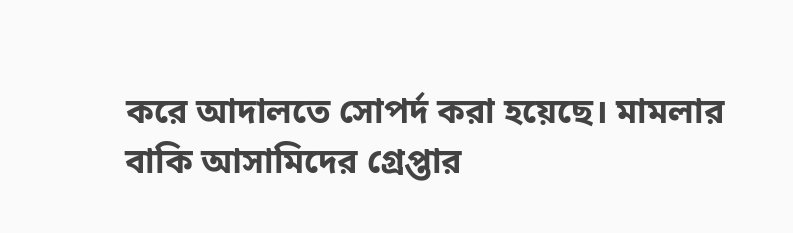করে আদালতে সোপর্দ করা হয়েছে। মামলার বাকি আসামিদের গ্রেপ্তার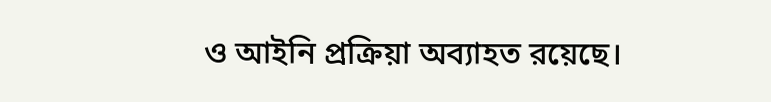ও আইনি প্রক্রিয়া অব্যাহত রয়েছে।